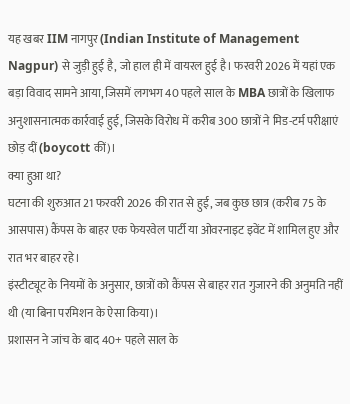यह खबर IIM नागपुर (Indian Institute of Management Nagpur) से जुड़ी हुई है, जो हाल ही में वायरल हुई है। फरवरी 2026 में यहां एक बड़ा विवाद सामने आया, जिसमें लगभग 40 पहले साल के MBA छात्रों के खिलाफ अनुशासनात्मक कार्रवाई हुई, जिसके विरोध में करीब 300 छात्रों ने मिड-टर्म परीक्षाएं छोड़ दीं (boycott कीं)।
क्या हुआ था?
घटना की शुरुआत 21 फरवरी 2026 की रात से हुई, जब कुछ छात्र (करीब 75 के आसपास) कैंपस के बाहर एक फेयरवेल पार्टी या ओवरनाइट इवेंट में शामिल हुए और रात भर बाहर रहे।
इंस्टीट्यूट के नियमों के अनुसार, छात्रों को कैंपस से बाहर रात गुजारने की अनुमति नहीं थी (या बिना परमिशन के ऐसा किया)।
प्रशासन ने जांच के बाद 40+ पहले साल के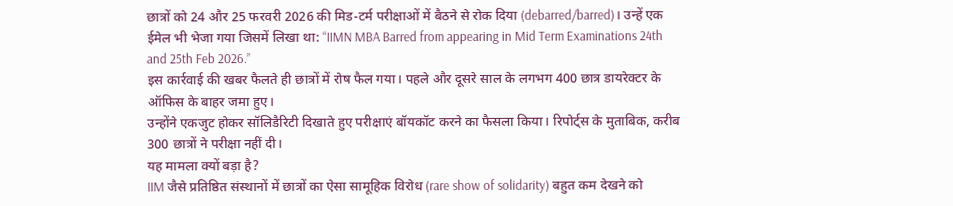छात्रों को 24 और 25 फरवरी 2026 की मिड-टर्म परीक्षाओं में बैठने से रोक दिया (debarred/barred)। उन्हें एक ईमेल भी भेजा गया जिसमें लिखा था: “IIMN MBA Barred from appearing in Mid Term Examinations 24th and 25th Feb 2026.”
इस कार्रवाई की खबर फैलते ही छात्रों में रोष फैल गया। पहले और दूसरे साल के लगभग 400 छात्र डायरेक्टर के ऑफिस के बाहर जमा हुए।
उन्होंने एकजुट होकर सॉलिडैरिटी दिखाते हुए परीक्षाएं बॉयकॉट करने का फैसला किया। रिपोर्ट्स के मुताबिक, करीब 300 छात्रों ने परीक्षा नहीं दी।
यह मामला क्यों बड़ा है?
IIM जैसे प्रतिष्ठित संस्थानों में छात्रों का ऐसा सामूहिक विरोध (rare show of solidarity) बहुत कम देखने को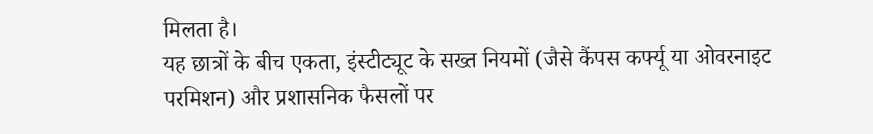मिलता है।
यह छात्रों के बीच एकता, इंस्टीट्यूट के सख्त नियमों (जैसे कैंपस कर्फ्यू या ओवरनाइट परमिशन) और प्रशासनिक फैसलों पर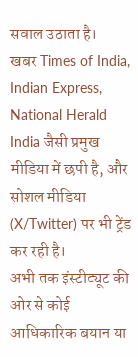सवाल उठाता है।
खबर Times of India, Indian Express, National Herald India जैसी प्रमुख मीडिया में छपी है, और सोशल मीडिया (X/Twitter) पर भी ट्रेंड कर रही है।
अभी तक इंस्टीट्यूट की ओर से कोई आधिकारिक बयान या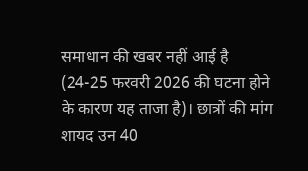समाधान की खबर नहीं आई है (24-25 फरवरी 2026 की घटना होने के कारण यह ताजा है)। छात्रों की मांग शायद उन 40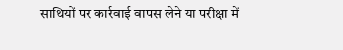साथियों पर कार्रवाई वापस लेने या परीक्षा में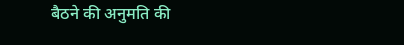बैठने की अनुमति की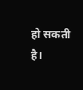हो सकती है।